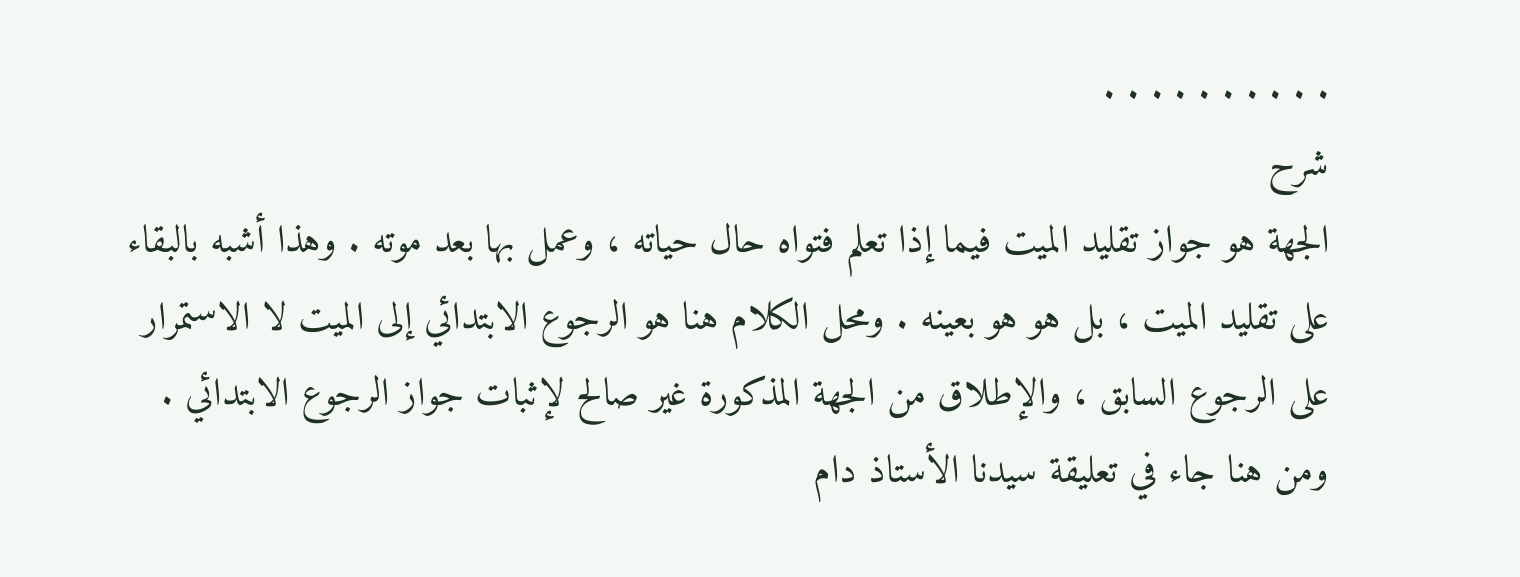. . . . . . . . . .
شرح
الجهة هو جواز تقليد الميت فيما إذا تعلم فتواه حال حياته ، وعمل بها بعد موته . وهذا أشبه بالبقاء على تقليد الميت ، بل هو هو بعينه . ومحل الكلام هنا هو الرجوع الابتدائي إلى الميت لا الاستمرار على الرجوع السابق ، والإطلاق من الجهة المذكورة غير صالح لإثبات جواز الرجوع الابتدائي .
ومن هنا جاء في تعليقة سيدنا الأستاذ دام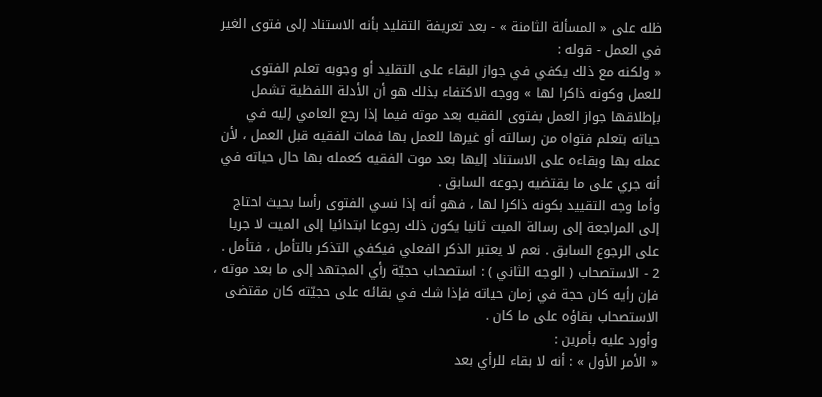ظله على « المسألة الثامنة » - بعد تعريفة التقليد بأنه الاستناد إلى فتوى الغير في العمل - قوله :
« ولكنه مع ذلك يكفي في جواز البقاء على التقليد أو وجوبه تعلم الفتوى للعمل وكونه ذاكرا لها » ووجه الاكتفاء بذلك هو أن الأدلة اللفظية تشمل بإطلاقها جواز العمل بفتوى الفقيه بعد موته فيما إذا رجع العامي إليه في حياته بتعلم فتواه من رسالته أو غيرها للعمل بها فمات الفقيه قبل العمل ، لأن عمله بها وبقاءه على الاستناد إليها بعد موت الفقيه كعمله بها حال حياته في أنه جري على ما يقتضيه رجوعه السابق .
وأما وجه التقييد بكونه ذاكرا لها ، فهو أنه إذا نسي الفتوى رأسا بحيث احتاج إلى المراجعة إلى رسالة الميت ثانيا يكون ذلك رجوعا ابتدائيا إلى الميت لا جريا على الرجوع السابق . نعم لا يعتبر الذكر الفعلي فيكفي التذكر بالتأمل ، فتأمل .
2 - الاستصحاب ( الوجه الثاني ) : استصحاب حجيّة رأي المجتهد إلى ما بعد موته ، فإن رأيه كان حجة في زمان حياته فإذا شك في بقائه على حجيّته كان مقتضى الاستصحاب بقاؤه على ما كان .
وأورد عليه بأمرين :
« الأمر الأول » : أنه لا بقاء للرأي بعد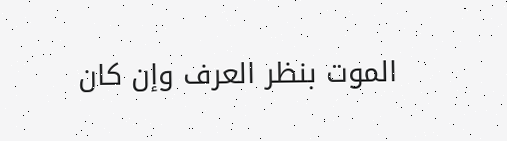الموت بنظر العرف وإن كان